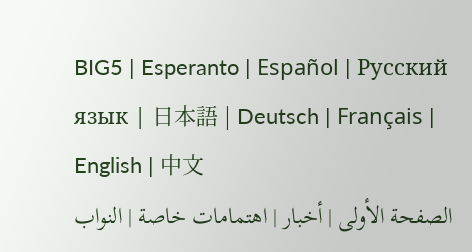BIG5 | Esperanto | Español | Русский язык | 日本語 | Deutsch | Français | English | 中文
الصفحة الأولى | أخبار | اهتمامات خاصة | النواب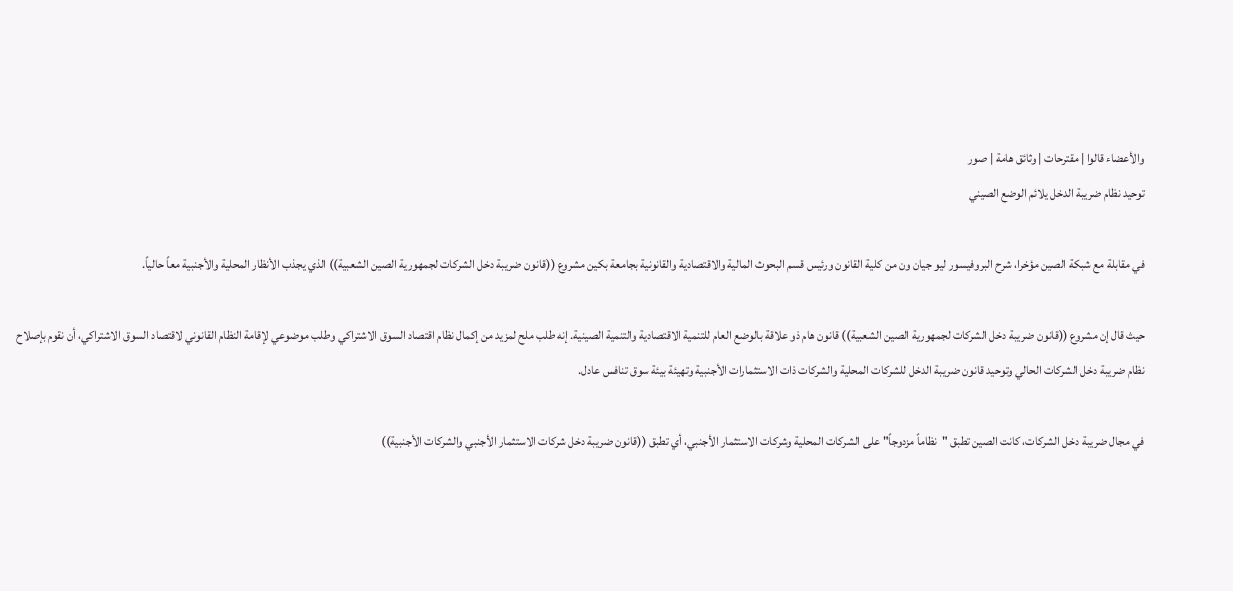والأعضاء قالوا | مقترحات | وثائق هامة | صور
توحيد نظام ضريبة الدخل يلائم الوضع الصيني

في مقابلة مع شبكة الصين مؤخرا، شرح البروفيسور ليو جيان ون من كلية القانون ورئيس قسم البحوث المالية والاقتصادية والقانونية بجامعة بكين مشروع ((قانون ضريبة دخل الشركات لجمهورية الصين الشعبية)) الذي يجذب الأنظار المحلية والأجنبية معاً حالياً.

حيث قال إن مشروع ((قانون ضريبة دخل الشركات لجمهورية الصين الشعبية)) قانون هام ذو علاقة بالوضع العام للتنمية الاقتصادية والتنمية الصينية. إنه طلب ملح لمزيد من إكمال نظام اقتصاد السوق الاشتراكي وطلب موضوعي لإقامة النظام القانوني لاقتصاد السوق الاشتراكي، أن نقوم بإصلاح نظام ضريبة دخل الشركات الحالي وتوحيد قانون ضريبة الدخل للشركات المحلية والشركات ذات الاستثمارات الأجنبية وتهيئة بيئة سوق تنافس عادل.

في مجال ضريبة دخل الشركات، كانت الصين تطبق "نظاماً مزدوجاً" على الشركات المحلية وشركات الاستثمار الأجنبي، أي تطبق ((قانون ضريبة دخل شركات الاستثمار الأجنبي والشركات الأجنبية))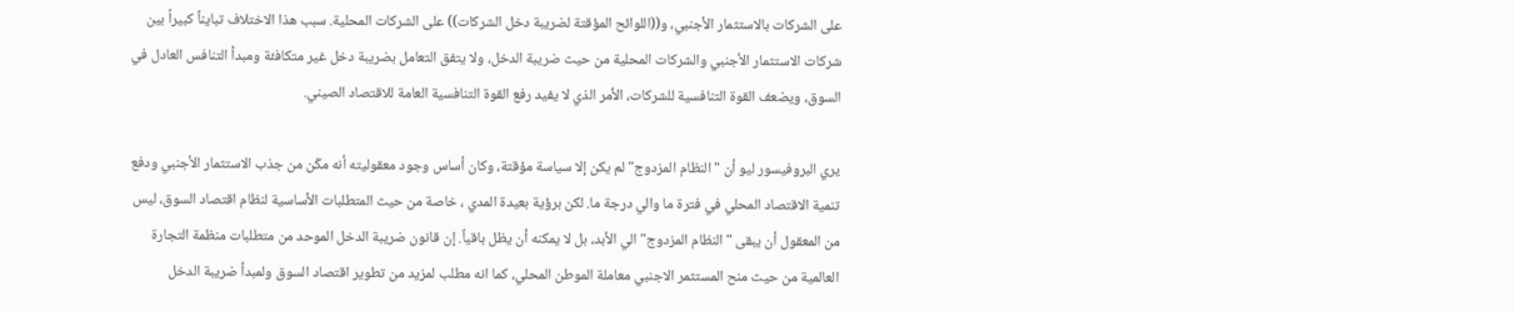على الشركات بالاستثمار الأجنبي، و((اللوائح المؤقتة لضريبة دخل الشركات)) على الشركات المحلية. سبب هذا الاختلاف تبايناً كبيراً بين شركات الاستثمار الأجنبي والشركات المحلية من حيث ضريبة الدخل، ولا يتفق التعامل بضريبة دخل غير متكافئة ومبدأ التنافس العادل في السوق، ويضعف القوة التنافسية للشركات، الأمر الذي لا يفيد رفع القوة التنافسية العامة للاقتصاد الصيني.

يري البروفيسور ليو أن "النظام المزدوج" لم يكن إلا سياسة مؤقتة، وكان أساس وجود معقوليته أنه مكّن من جذب الاستثمار الأجنبي ودفع تنمية الاقتصاد المحلي في فترة ما والي درجة ما. لكن برؤية بعيدة المدي ، خاصة من حيث المتطلبات الأساسية لنظام اقتصاد السوق، ليس من المعقول أن يبقى "النظام المزدوج" الي الأبد، بل لا يمكنه أن يظل باقياً. إن قانون ضريبة الدخل الموحد من متطلبات منظمة التجارة العالمية من حيث منح المستثمر الاجنبي معاملة الموطن المحلي، كما انه مطلب لمزيد من تطوير اقتصاد السوق ولمبدأ ضريبة الدخل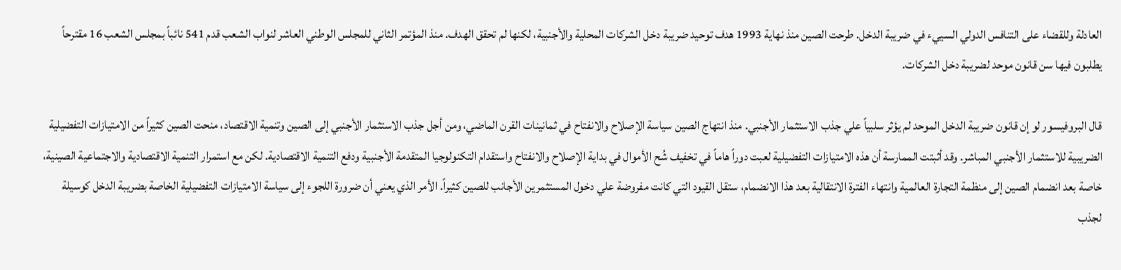العادلة وللقضاء على التنافس الدولي السييء في ضريبة الدخل. طرحت الصين منذ نهاية 1993 هدف توحيد ضريبة دخل الشركات المحلية والأجنبية، لكنها لم تحقق الهدف. منذ المؤتمر الثاني للمجلس الوطني العاشر لنواب الشعب قدم 541 نائباً بمجلس الشعب 16 مقترحاً يطلبون فيها سن قانون موحد لضريبة دخل الشركات.

قال البروفيسور لو إن قانون ضريبة الدخل الموحد لم يؤثر سلبياً علي جذب الاستثمار الأجنبي. منذ انتهاج الصين سياسة الإصلاح والانفتاح في ثمانينات القرن الماضي، ومن أجل جذب الاستثمار الأجنبي إلى الصين وتنمية الاقتصاد، منحت الصين كثيراً من الامتيازات التفضيلية الضريبية للاستثمار الأجنبي المباشر. وقد أثبتت الممارسة أن هذه الامتيازات التفضيلية لعبت دوراً هاماً في تخفيف شُح الأموال في بداية الإصلاح والانفتاح واستقدام التكنولوجيا المتقدمة الأجنبية ودفع التنمية الاقتصادية. لكن مع استمرار التنمية الاقتصادية والاجتماعية الصينية، خاصة بعد انضمام الصين إلى منظمة التجارة العالمية وانتهاء الفترة الانتقالية بعد هذا الانضمام، ستقل القيود التي كانت مفروضة علي دخول المستثمرين الأجانب للصين كثيراً. الأمر الذي يعني أن ضرورة اللجوء إلى سياسة الامتيازات التفضيلية الخاصة بضريبة الدخل كوسيلة لجذب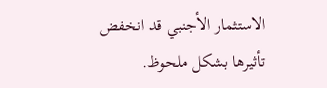الاستثمار الأجنبي قد انخفض تأثيرها بشكل ملحوظ.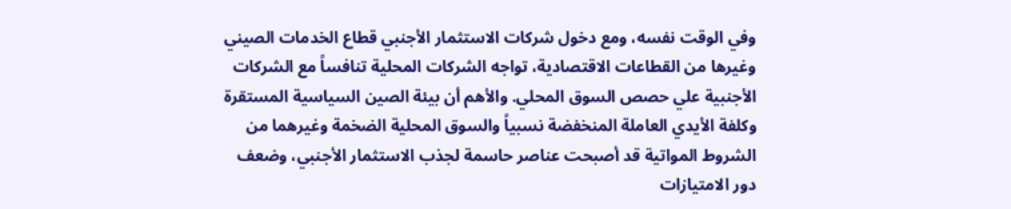وفي الوقت نفسه، ومع دخول شركات الاستثمار الأجنبي قطاع الخدمات الصيني وغيرها من القطاعات الاقتصادية، تواجه الشركات المحلية تنافساً مع الشركات الأجنبية علي حصص السوق المحلي. والأهم أن بيئة الصين السياسية المستقرة وكلفة الأيدي العاملة المنخفضة نسبياً والسوق المحلية الضخمة وغيرهما من الشروط المواتية قد أصبحت عناصر حاسمة لجذب الاستثمار الأجنبي، وضعف دور الامتيازات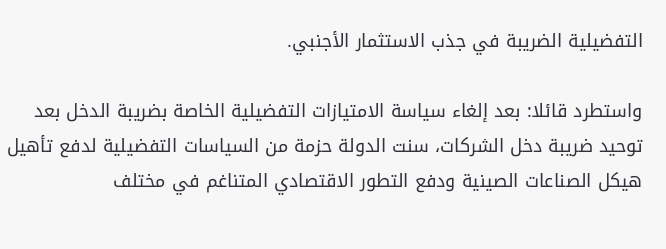التفضيلية الضريبة في جذب الاستثمار الأجنبي.

واستطرد قائلا: بعد إلغاء سياسة الامتيازات التفضيلية الخاصة بضريبة الدخل بعد توحيد ضريبة دخل الشركات، سنت الدولة حزمة من السياسات التفضيلية لدفع تأهيل هيكل الصناعات الصينية ودفع التطور الاقتصادي المتناغم في مختلف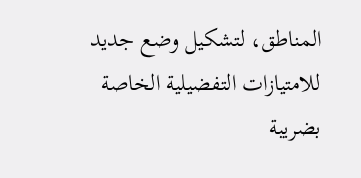المناطق، لتشكيل وضع جديد للامتيازات التفضيلية الخاصة بضريبة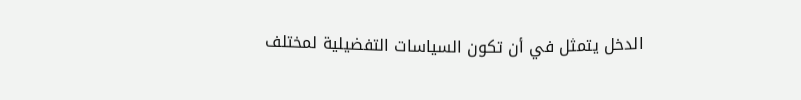الدخل يتمثل في أن تكون السياسات التفضيلية لمختلف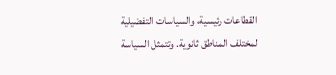القطاعات رئيسية، والسياسات التفضيلية لمختلف المناطق ثانوية. وتتمثل السياسة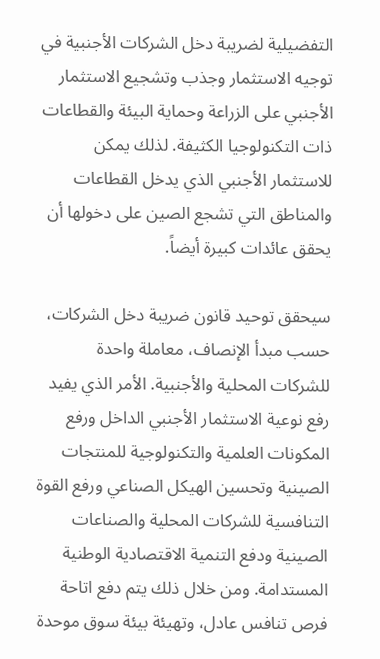التفضيلية لضريبة دخل الشركات الأجنبية في توجيه الاستثمار وجذب وتشجيع الاستثمار الأجنبي على الزراعة وحماية البيئة والقطاعات ذات التكنولوجيا الكثيفة. لذلك يمكن للاستثمار الأجنبي الذي يدخل القطاعات والمناطق التي تشجع الصين على دخولها أن يحقق عائدات كبيرة أيضاً.

سيحقق توحيد قانون ضريبة دخل الشركات، حسب مبدأ الإنصاف، معاملة واحدة للشركات المحلية والأجنبية. الأمر الذي يفيد رفع نوعية الاستثمار الأجنبي الداخل ورفع المكونات العلمية والتكنولوجية للمنتجات الصينية وتحسين الهيكل الصناعي ورفع القوة التنافسية للشركات المحلية والصناعات الصينية ودفع التنمية الاقتصادية الوطنية المستدامة. ومن خلال ذلك يتم دفع اتاحة فرص تنافس عادل، وتهيئة بيئة سوق موحدة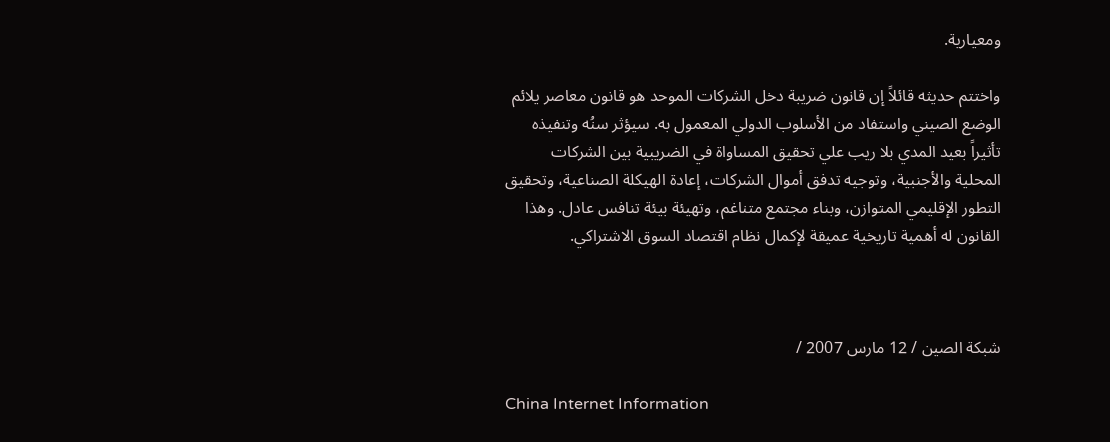ومعيارية.

واختتم حديثه قائلاً إن قانون ضريبة دخل الشركات الموحد هو قانون معاصر يلائم الوضع الصيني واستفاد من الأسلوب الدولي المعمول به. سيؤثر سنُه وتنفيذه تأثيراً بعيد المدي بلا ريب علي تحقيق المساواة في الضريبية بين الشركات المحلية والأجنبية، وتوجيه تدفق أموال الشركات، إعادة الهيكلة الصناعية، وتحقيق التطور الإقليمي المتوازن، وبناء مجتمع متناغم، وتهيئة بيئة تنافس عادل. وهذا القانون له أهمية تاريخية عميقة لإكمال نظام اقتصاد السوق الاشتراكي.



شبكة الصين / 12 مارس 2007 /

China Internet Information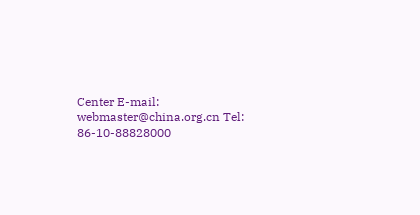Center E-mail: webmaster@china.org.cn Tel: 86-10-88828000